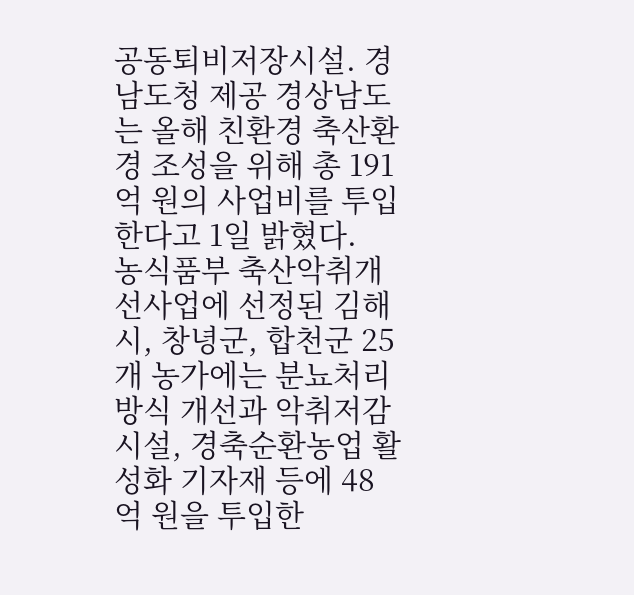공동퇴비저장시설. 경남도청 제공 경상남도는 올해 친환경 축산환경 조성을 위해 총 191억 원의 사업비를 투입한다고 1일 밝혔다.
농식품부 축산악취개선사업에 선정된 김해시, 창녕군, 합천군 25개 농가에는 분뇨처리방식 개선과 악취저감시설, 경축순환농업 활성화 기자재 등에 48억 원을 투입한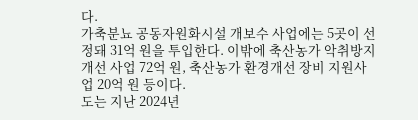다.
가축분뇨 공동자원화시설 개보수 사업에는 5곳이 선정돼 31억 원을 투입한다. 이밖에 축산농가 악취방지개선 사업 72억 원, 축산농가 환경개선 장비 지원사업 20억 원 등이다.
도는 지난 2024년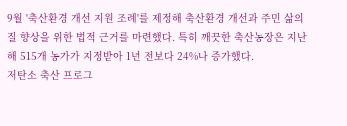9월 '축산환경 개선 지원 조례'를 제정해 축산환경 개선과 주민 삶의 질 향상을 위한 법적 근거를 마련했다. 특히 깨끗한 축산농장은 지난해 515개 농가가 지정받아 1년 전보다 24%나 증가했다.
저탄소 축산 프로그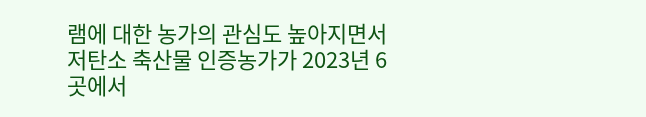램에 대한 농가의 관심도 높아지면서 저탄소 축산물 인증농가가 2023년 6곳에서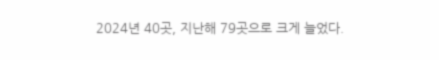2024년 40곳, 지난해 79곳으로 크게 늘었다.